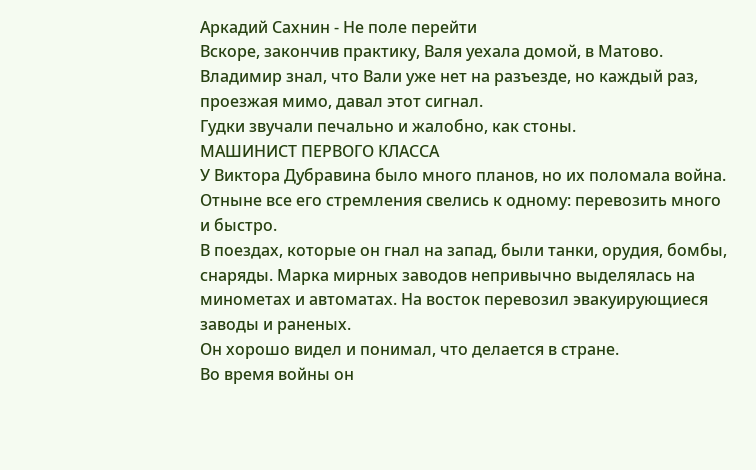Аркадий Сахнин - Не поле перейти
Вскоре, закончив практику, Валя уехала домой, в Матово. Владимир знал, что Вали уже нет на разъезде, но каждый раз, проезжая мимо, давал этот сигнал.
Гудки звучали печально и жалобно, как стоны.
МАШИНИСТ ПЕРВОГО КЛАССА
У Виктора Дубравина было много планов, но их поломала война. Отныне все его стремления свелись к одному: перевозить много и быстро.
В поездах, которые он гнал на запад, были танки, орудия, бомбы, снаряды. Марка мирных заводов непривычно выделялась на минометах и автоматах. На восток перевозил эвакуирующиеся заводы и раненых.
Он хорошо видел и понимал, что делается в стране.
Во время войны он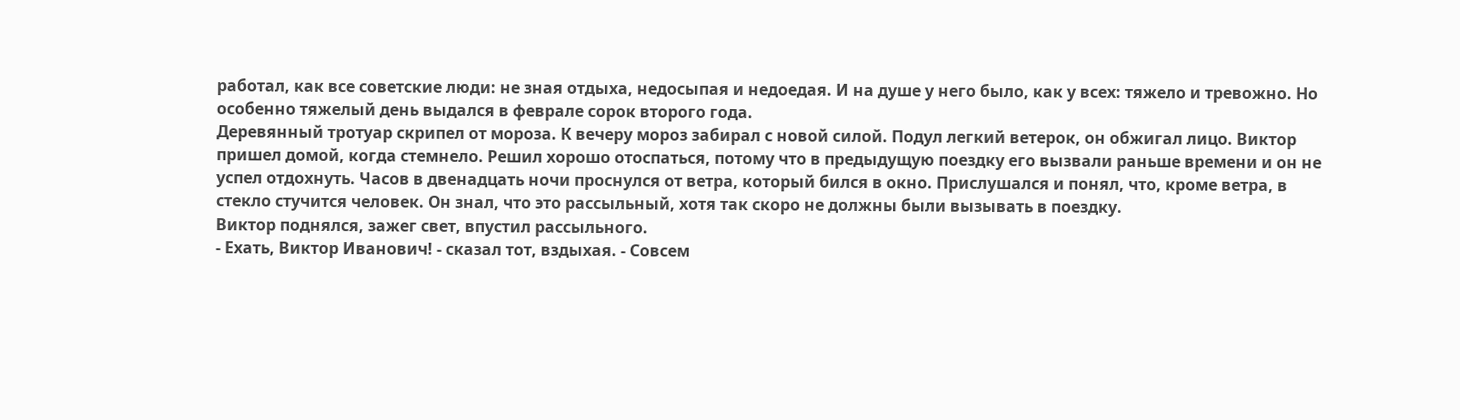работал, как все советские люди: не зная отдыха, недосыпая и недоедая. И на душе у него было, как у всех: тяжело и тревожно. Но особенно тяжелый день выдался в феврале сорок второго года.
Деревянный тротуар скрипел от мороза. К вечеру мороз забирал с новой силой. Подул легкий ветерок, он обжигал лицо. Виктор пришел домой, когда стемнело. Решил хорошо отоспаться, потому что в предыдущую поездку его вызвали раньше времени и он не успел отдохнуть. Часов в двенадцать ночи проснулся от ветра, который бился в окно. Прислушался и понял, что, кроме ветра, в стекло стучится человек. Он знал, что это рассыльный, хотя так скоро не должны были вызывать в поездку.
Виктор поднялся, зажег свет, впустил рассыльного.
- Ехать, Виктор Иванович! - сказал тот, вздыхая. - Совсем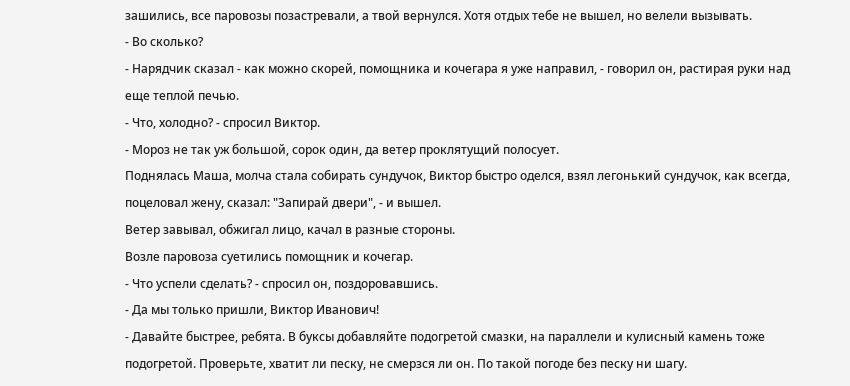зашились, все паровозы позастревали, а твой вернулся. Хотя отдых тебе не вышел, но велели вызывать.
- Во сколько?
- Нарядчик сказал - как можно скорей, помощника и кочегара я уже направил, - говорил он, растирая руки над еще теплой печью.
- Что, холодно? - спросил Виктор.
- Мороз не так уж большой, сорок один, да ветер проклятущий полосует.
Поднялась Маша, молча стала собирать сундучок, Виктор быстро оделся, взял легонький сундучок, как всегда, поцеловал жену, сказал: "Запирай двери", - и вышел.
Ветер завывал, обжигал лицо, качал в разные стороны.
Возле паровоза суетились помощник и кочегар.
- Что успели сделать? - спросил он, поздоровавшись.
- Да мы только пришли, Виктор Иванович!
- Давайте быстрее, ребята. В буксы добавляйте подогретой смазки, на параллели и кулисный камень тоже подогретой. Проверьте, хватит ли песку, не смерзся ли он. По такой погоде без песку ни шагу.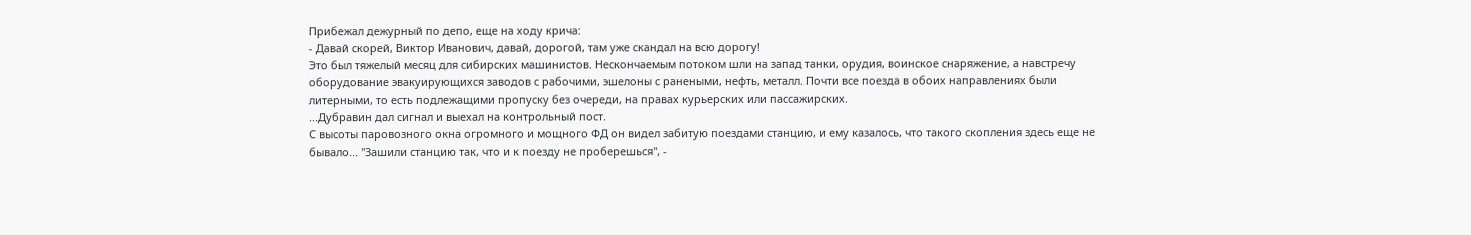Прибежал дежурный по депо, еще на ходу крича:
- Давай скорей, Виктор Иванович, давай, дорогой, там уже скандал на всю дорогу!
Это был тяжелый месяц для сибирских машинистов. Нескончаемым потоком шли на запад танки, орудия, воинское снаряжение, а навстречу оборудование эвакуирующихся заводов с рабочими, эшелоны с ранеными, нефть, металл. Почти все поезда в обоих направлениях были литерными, то есть подлежащими пропуску без очереди, на правах курьерских или пассажирских.
...Дубравин дал сигнал и выехал на контрольный пост.
С высоты паровозного окна огромного и мощного ФД он видел забитую поездами станцию, и ему казалось, что такого скопления здесь еще не бывало... "Зашили станцию так, что и к поезду не проберешься", -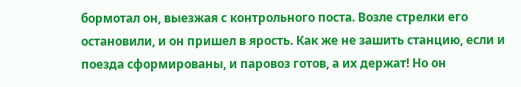бормотал он, выезжая с контрольного поста. Возле стрелки его остановили, и он пришел в ярость. Как же не зашить станцию, если и поезда сформированы, и паровоз готов, а их держат! Но он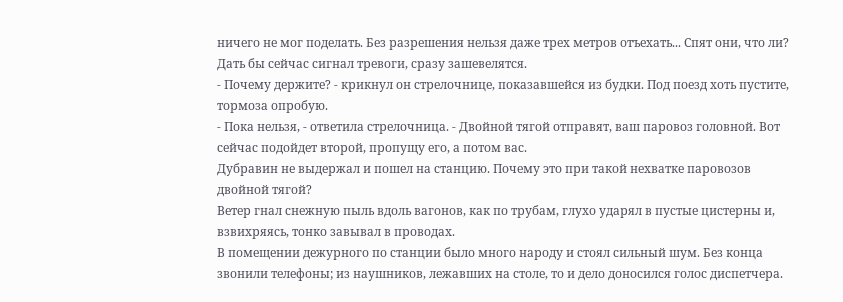ничего не мог поделать. Без разрешения нельзя даже трех метров отъехать... Спят они, что ли? Дать бы сейчас сигнал тревоги, сразу зашевелятся.
- Почему держите? - крикнул он стрелочнице, показавшейся из будки. Под поезд хоть пустите, тормоза опробую.
- Пока нельзя, - ответила стрелочница. - Двойной тягой отправят, ваш паровоз головной. Вот сейчас подойдет второй, пропущу его, а потом вас.
Дубравин не выдержал и пошел на станцию. Почему это при такой нехватке паровозов двойной тягой?
Ветер гнал снежную пыль вдоль вагонов, как по трубам, глухо ударял в пустые цистерны и, взвихряясь, тонко завывал в проводах.
В помещении дежурного по станции было много народу и стоял сильный шум. Без конца звонили телефоны; из наушников, лежавших на столе, то и дело доносился голос диспетчера.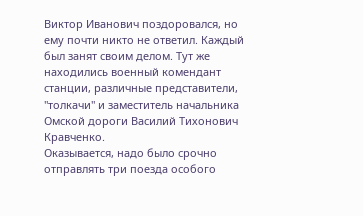Виктор Иванович поздоровался, но ему почти никто не ответил. Каждый был занят своим делом. Тут же находились военный комендант станции, различные представители, "толкачи" и заместитель начальника Омской дороги Василий Тихонович Кравченко.
Оказывается, надо было срочно отправлять три поезда особого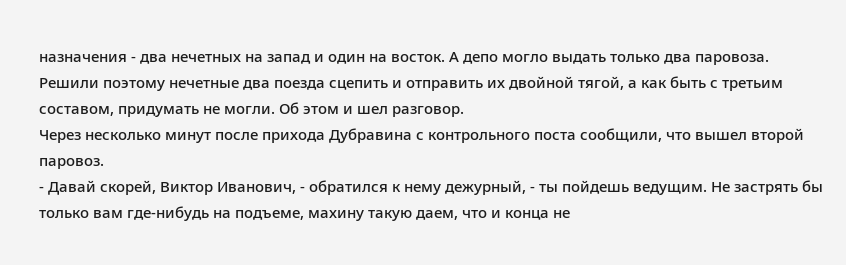назначения - два нечетных на запад и один на восток. А депо могло выдать только два паровоза. Решили поэтому нечетные два поезда сцепить и отправить их двойной тягой, а как быть с третьим составом, придумать не могли. Об этом и шел разговор.
Через несколько минут после прихода Дубравина с контрольного поста сообщили, что вышел второй паровоз.
- Давай скорей, Виктор Иванович, - обратился к нему дежурный, - ты пойдешь ведущим. Не застрять бы только вам где-нибудь на подъеме, махину такую даем, что и конца не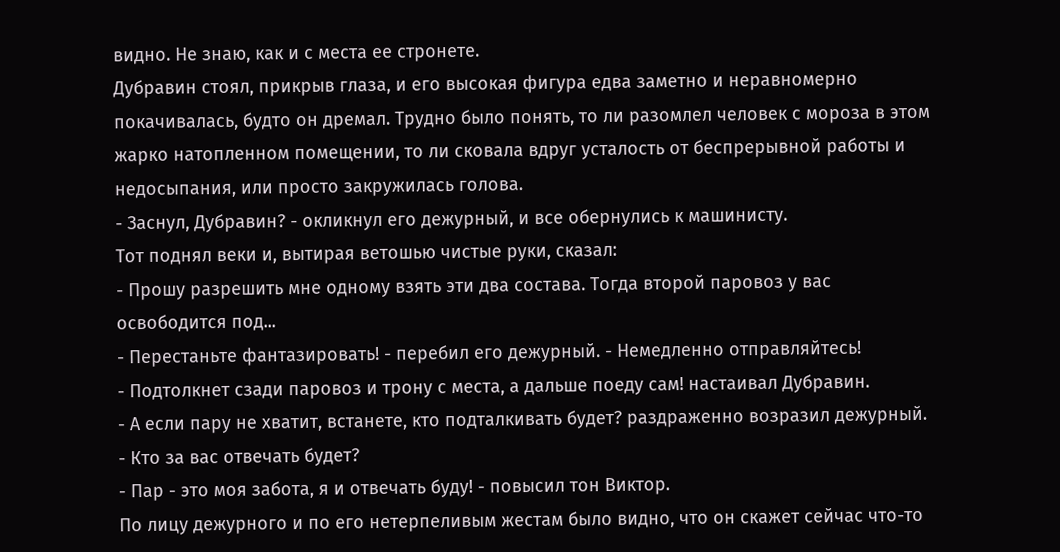видно. Не знаю, как и с места ее стронете.
Дубравин стоял, прикрыв глаза, и его высокая фигура едва заметно и неравномерно покачивалась, будто он дремал. Трудно было понять, то ли разомлел человек с мороза в этом жарко натопленном помещении, то ли сковала вдруг усталость от беспрерывной работы и недосыпания, или просто закружилась голова.
- Заснул, Дубравин? - окликнул его дежурный, и все обернулись к машинисту.
Тот поднял веки и, вытирая ветошью чистые руки, сказал:
- Прошу разрешить мне одному взять эти два состава. Тогда второй паровоз у вас освободится под...
- Перестаньте фантазировать! - перебил его дежурный. - Немедленно отправляйтесь!
- Подтолкнет сзади паровоз и трону с места, а дальше поеду сам! настаивал Дубравин.
- А если пару не хватит, встанете, кто подталкивать будет? раздраженно возразил дежурный. - Кто за вас отвечать будет?
- Пар - это моя забота, я и отвечать буду! - повысил тон Виктор.
По лицу дежурного и по его нетерпеливым жестам было видно, что он скажет сейчас что-то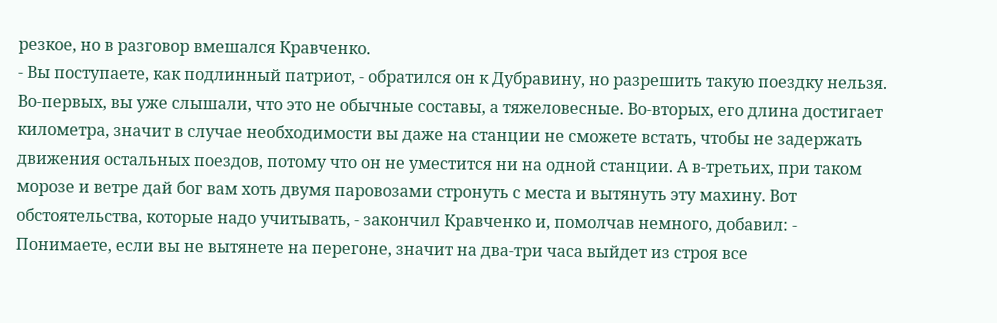резкое, но в разговор вмешался Кравченко.
- Вы поступаете, как подлинный патриот, - обратился он к Дубравину, но разрешить такую поездку нельзя. Во-первых, вы уже слышали, что это не обычные составы, а тяжеловесные. Во-вторых, его длина достигает километра, значит в случае необходимости вы даже на станции не сможете встать, чтобы не задержать движения остальных поездов, потому что он не уместится ни на одной станции. А в-третьих, при таком морозе и ветре дай бог вам хоть двумя паровозами стронуть с места и вытянуть эту махину. Вот обстоятельства, которые надо учитывать, - закончил Кравченко и, помолчав немного, добавил: - Понимаете, если вы не вытянете на перегоне, значит на два-три часа выйдет из строя все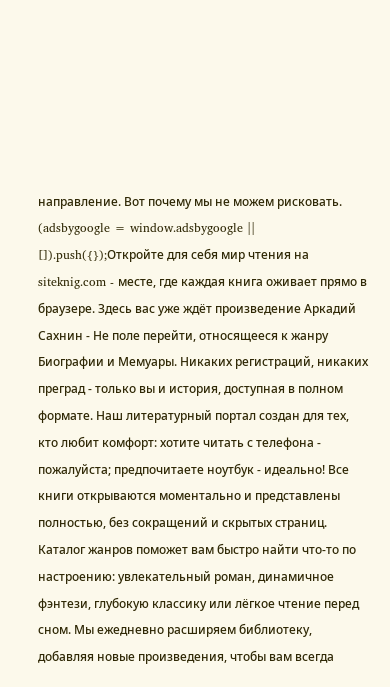направление. Вот почему мы не можем рисковать.
(adsbygoogle = window.adsbygoogle || []).push({});Откройте для себя мир чтения на siteknig.com - месте, где каждая книга оживает прямо в браузере. Здесь вас уже ждёт произведение Аркадий Сахнин - Не поле перейти, относящееся к жанру Биографии и Мемуары. Никаких регистраций, никаких преград - только вы и история, доступная в полном формате. Наш литературный портал создан для тех, кто любит комфорт: хотите читать с телефона - пожалуйста; предпочитаете ноутбук - идеально! Все книги открываются моментально и представлены полностью, без сокращений и скрытых страниц. Каталог жанров поможет вам быстро найти что-то по настроению: увлекательный роман, динамичное фэнтези, глубокую классику или лёгкое чтение перед сном. Мы ежедневно расширяем библиотеку, добавляя новые произведения, чтобы вам всегда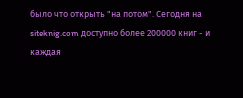было что открыть "на потом". Сегодня на siteknig.com доступно более 200000 книг - и каждая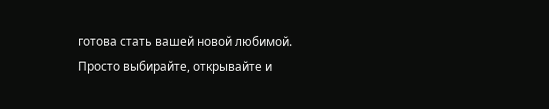готова стать вашей новой любимой. Просто выбирайте, открывайте и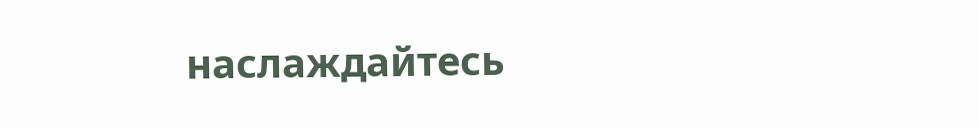наслаждайтесь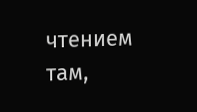чтением там,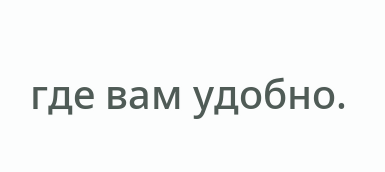где вам удобно.